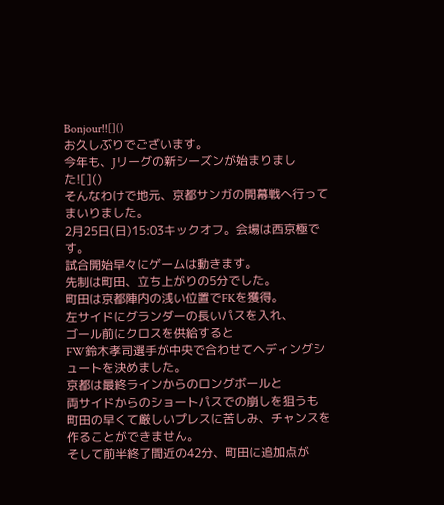Bonjour!![]()
お久しぶりでございます。
今年も、Jリーグの新シーズンが始まりました![]()
そんなわけで地元、京都サンガの開幕戦へ行ってまいりました。
2月25日(日)15:03キックオフ。会場は西京極です。
試合開始早々にゲームは動きます。
先制は町田、立ち上がりの5分でした。
町田は京都陣内の浅い位置でFKを獲得。
左サイドにグランダーの長いパスを入れ、
ゴール前にクロスを供給すると
FW鈴木孝司選手が中央で合わせてヘディングシュートを決めました。
京都は最終ラインからのロングボールと
両サイドからのショートパスでの崩しを狙うも
町田の早くて厳しいプレスに苦しみ、チャンスを作ることができません。
そして前半終了間近の42分、町田に追加点が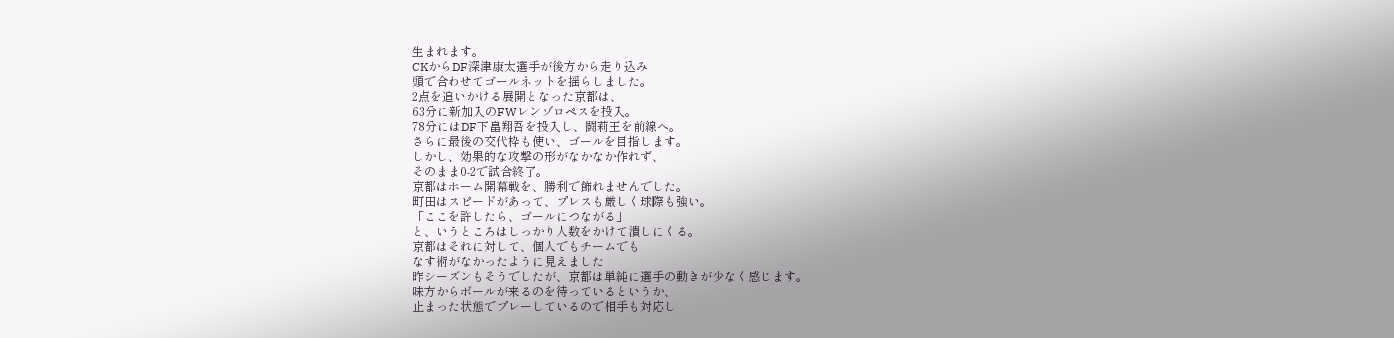生まれます。
CKからDF深津康太選手が後方から走り込み
頭で合わせてゴールネットを揺らしました。
2点を追いかける展開となった京都は、
63分に新加入のFWレンゾロペスを投入。
78分にはDF下畠翔吾を投入し、闘莉王を前線へ。
さらに最後の交代枠も使い、ゴールを目指します。
しかし、効果的な攻撃の形がなかなか作れず、
そのまま0-2で試合終了。
京都はホーム開幕戦を、勝利で飾れませんでした。
町田はスピードがあって、プレスも厳しく球際も強い。
「ここを許したら、ゴールにつながる」
と、いうところはしっかり人数をかけて潰しにくる。
京都はそれに対して、個人でもチームでも
なす術がなかったように見えました
昨シーズンもそうでしたが、京都は単純に選手の動きが少なく感じます。
味方からボールが来るのを待っているというか、
止まった状態でプレーしているので相手も対応し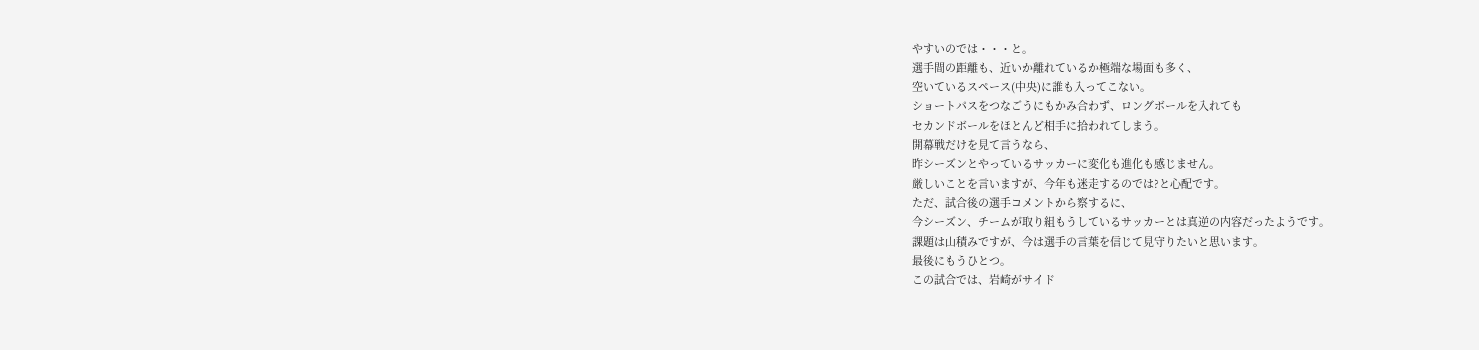やすいのでは・・・と。
選手間の距離も、近いか離れているか極端な場面も多く、
空いているスペース(中央)に誰も入ってこない。
ショートパスをつなごうにもかみ合わず、ロングボールを入れても
セカンドボールをほとんど相手に拾われてしまう。
開幕戦だけを見て言うなら、
昨シーズンとやっているサッカーに変化も進化も感じません。
厳しいことを言いますが、今年も迷走するのでは?と心配です。
ただ、試合後の選手コメントから察するに、
今シーズン、チームが取り組もうしているサッカーとは真逆の内容だったようです。
課題は山積みですが、今は選手の言葉を信じて見守りたいと思います。
最後にもうひとつ。
この試合では、岩崎がサイド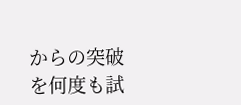からの突破を何度も試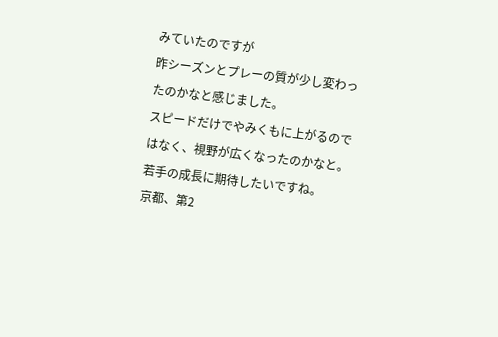みていたのですが
昨シーズンとプレーの質が少し変わったのかなと感じました。
スピードだけでやみくもに上がるのではなく、視野が広くなったのかなと。
若手の成長に期待したいですね。
京都、第2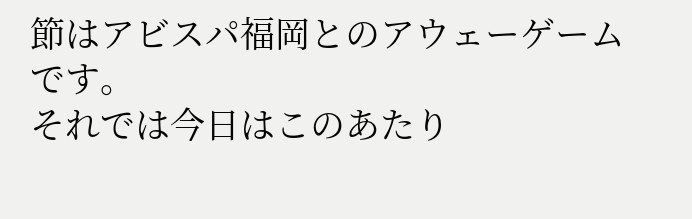節はアビスパ福岡とのアウェーゲームです。
それでは今日はこのあたり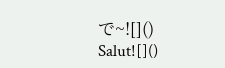で~![]()
Salut![]()